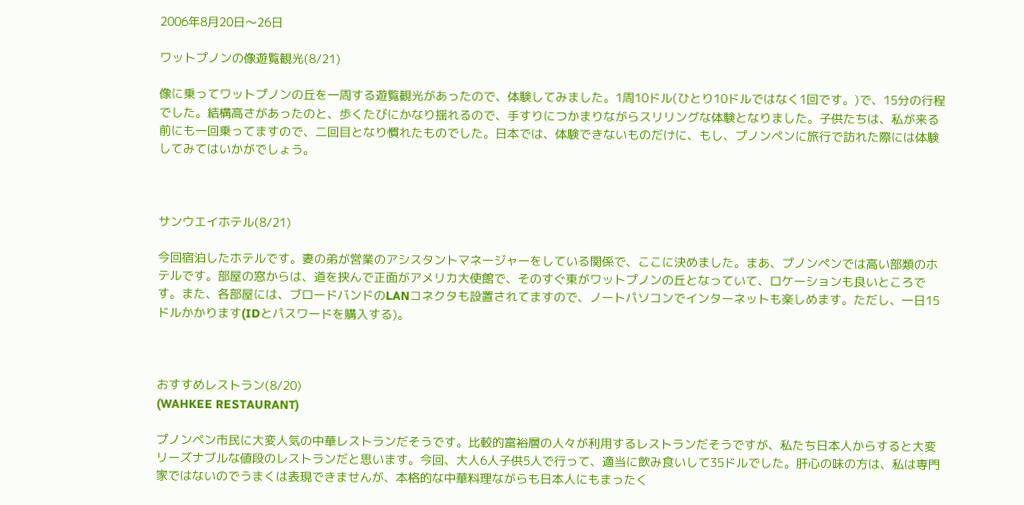2006年8月20日〜26日

ワットプノンの像遊覧観光(8/21)

像に乗ってワットプノンの丘を一周する遊覧観光があったので、体験してみました。1周10ドル(ひとり10ドルではなく1回です。)で、15分の行程でした。結構高さがあったのと、歩くたびにかなり揺れるので、手すりにつかまりながらスリリングな体験となりました。子供たちは、私が来る前にも一回乗ってますので、二回目となり慣れたものでした。日本では、体験できないものだけに、もし、プノンペンに旅行で訪れた際には体験してみてはいかがでしょう。



サンウエイホテル(8/21)

今回宿泊したホテルです。妻の弟が営業のアシスタントマネージャーをしている関係で、ここに決めました。まあ、プノンペンでは高い部類のホテルです。部屋の窓からは、道を挟んで正面がアメリカ大使館で、そのすぐ東がワットプノンの丘となっていて、ロケーションも良いところです。また、各部屋には、ブロードバンドのLANコネクタも設置されてますので、ノートパソコンでインターネットも楽しめます。ただし、一日15ドルかかります(IDとパスワードを購入する)。



おすすめレストラン(8/20)
(WAHKEE RESTAURANT)

プノンペン市民に大変人気の中華レストランだそうです。比較的富裕層の人々が利用するレストランだそうですが、私たち日本人からすると大変リーズナブルな値段のレストランだと思います。今回、大人6人子供5人で行って、適当に飲み食いして35ドルでした。肝心の味の方は、私は専門家ではないのでうまくは表現できませんが、本格的な中華料理ながらも日本人にもまったく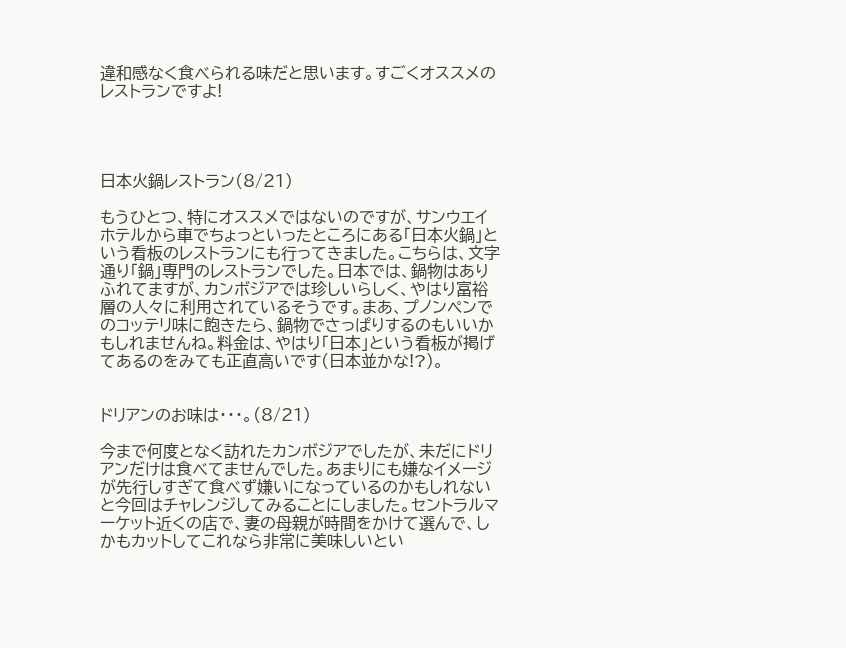違和感なく食べられる味だと思います。すごくオススメのレストランですよ!




日本火鍋レストラン(8/21)

もうひとつ、特にオススメではないのですが、サンウエイホテルから車でちょっといったところにある「日本火鍋」という看板のレストランにも行ってきました。こちらは、文字通り「鍋」専門のレストランでした。日本では、鍋物はありふれてますが、カンボジアでは珍しいらしく、やはり富裕層の人々に利用されているそうです。まあ、プノンペンでのコッテリ味に飽きたら、鍋物でさっぱりするのもいいかもしれませんね。料金は、やはり「日本」という看板が掲げてあるのをみても正直高いです(日本並かな!?)。


ドリアンのお味は・・・。(8/21)

今まで何度となく訪れたカンボジアでしたが、未だにドリアンだけは食べてませんでした。あまりにも嫌なイメージが先行しすぎて食べず嫌いになっているのかもしれないと今回はチャレンジしてみることにしました。セントラルマーケット近くの店で、妻の母親が時間をかけて選んで、しかもカットしてこれなら非常に美味しいとい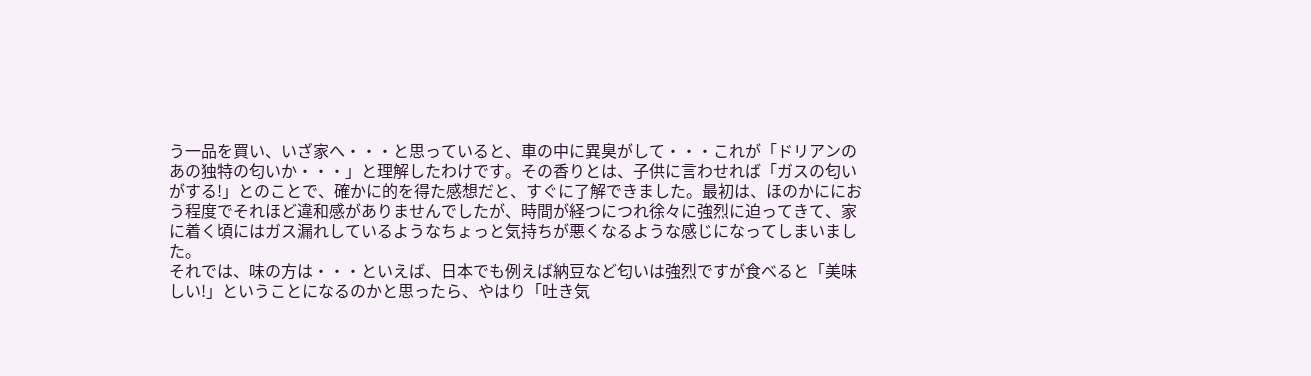う一品を買い、いざ家へ・・・と思っていると、車の中に異臭がして・・・これが「ドリアンのあの独特の匂いか・・・」と理解したわけです。その香りとは、子供に言わせれば「ガスの匂いがする!」とのことで、確かに的を得た感想だと、すぐに了解できました。最初は、ほのかににおう程度でそれほど違和感がありませんでしたが、時間が経つにつれ徐々に強烈に迫ってきて、家に着く頃にはガス漏れしているようなちょっと気持ちが悪くなるような感じになってしまいました。
それでは、味の方は・・・といえば、日本でも例えば納豆など匂いは強烈ですが食べると「美味しい!」ということになるのかと思ったら、やはり「吐き気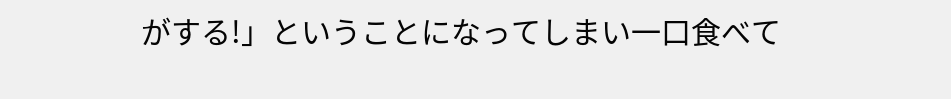がする!」ということになってしまい一口食べて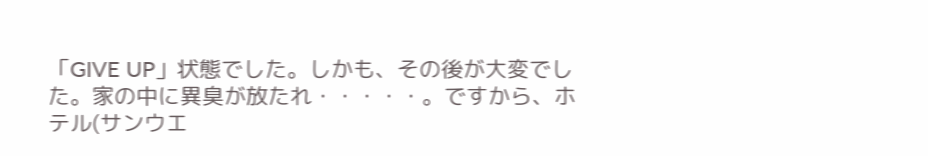「GIVE UP」状態でした。しかも、その後が大変でした。家の中に異臭が放たれ・・・・・。ですから、ホテル(サンウエ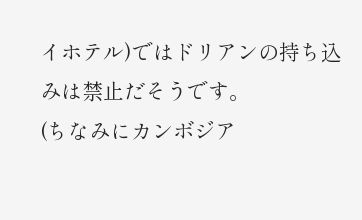イホテル)ではドリアンの持ち込みは禁止だそうです。
(ちなみにカンボジア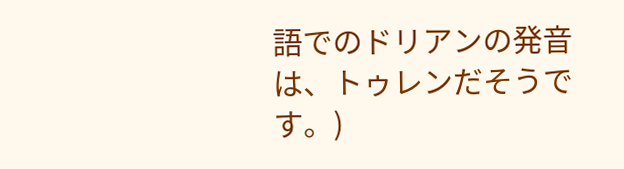語でのドリアンの発音は、トゥレンだそうです。)